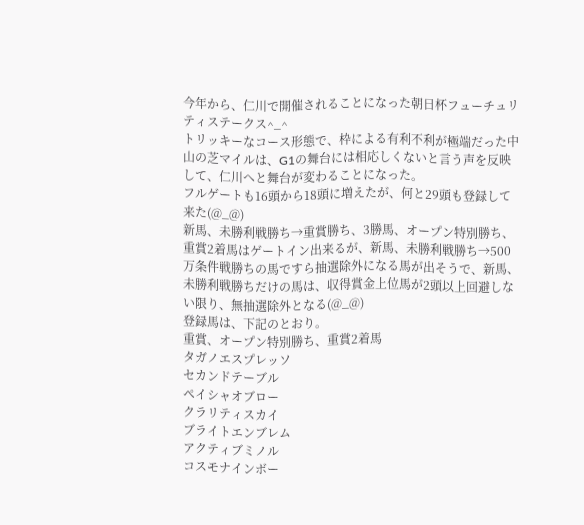今年から、仁川で開催されることになった朝日杯フューチュリティステークス^_^
トリッキーなコース形態で、枠による有利不利が極端だった中山の芝マイルは、G1の舞台には相応しくないと言う声を反映して、仁川へと舞台が変わることになった。
フルゲートも16頭から18頭に増えたが、何と29頭も登録して来た(@_@)
新馬、未勝利戦勝ち→重賞勝ち、3勝馬、オープン特別勝ち、重賞2着馬はゲートイン出来るが、新馬、未勝利戦勝ち→500万条件戦勝ちの馬ですら抽選除外になる馬が出そうで、新馬、未勝利戦勝ちだけの馬は、収得賞金上位馬が2頭以上回避しない限り、無抽選除外となる(@_@)
登録馬は、下記のとおり。
重賞、オープン特別勝ち、重賞2着馬
タガノエスプレッソ
セカンドテーブル
ペイシャオブロー
クラリティスカイ
ブライトエンブレム
アクティブミノル
コスモナインボー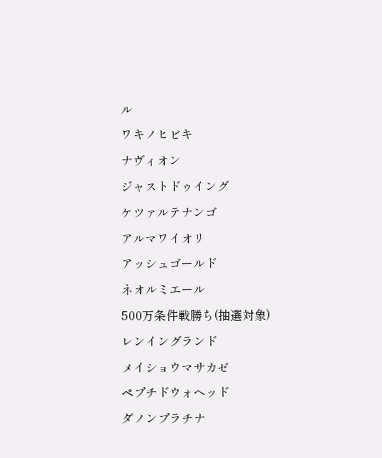ル
ワキノヒビキ
ナヴィオン
ジャストドゥイング
ケツァルテナンゴ
アルマワイオリ
アッシュゴールド
ネオルミエール
500万条件戦勝ち(抽選対象)
レンイングランド
メイショウマサカゼ
ペプチドウォヘッド
ダノンプラチナ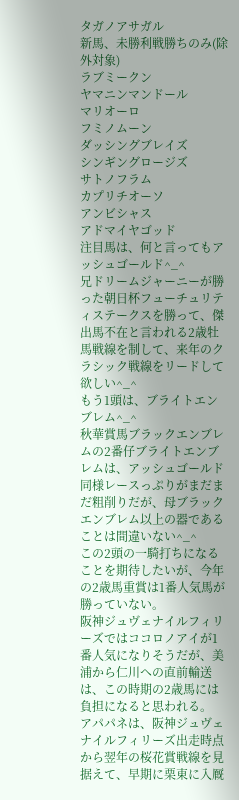タガノアサガル
新馬、未勝利戦勝ちのみ(除外対象)
ラブミークン
ヤマニンマンドール
マリオーロ
フミノムーン
ダッシングブレイズ
シンギングロージズ
サトノフラム
カプリチオーソ
アンビシャス
アドマイヤゴッド
注目馬は、何と言ってもアッシュゴールド^_^
兄ドリームジャーニーが勝った朝日杯フューチュリティステークスを勝って、傑出馬不在と言われる2歳牡馬戦線を制して、来年のクラシック戦線をリードして欲しい^_^
もう1頭は、ブライトエンブレム^_^
秋華賞馬ブラックエンブレムの2番仔ブライトエンブレムは、アッシュゴールド同様レースっぷりがまだまだ粗削りだが、母ブラックエンブレム以上の器であることは間違いない^_^
この2頭の一騎打ちになることを期待したいが、今年の2歳馬重賞は1番人気馬が勝っていない。
阪神ジュヴェナイルフィリーズではココロノアイが1番人気になりそうだが、美浦から仁川への直前輸送は、この時期の2歳馬には負担になると思われる。
アパパネは、阪神ジュヴェナイルフィリーズ出走時点から翌年の桜花賞戦線を見据えて、早期に栗東に入厩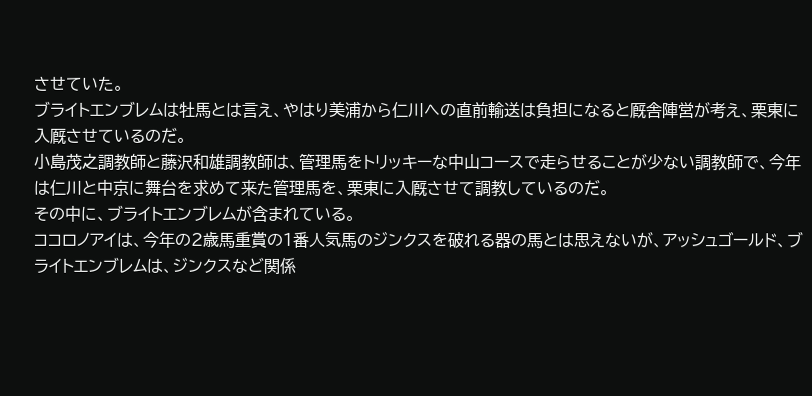させていた。
ブライトエンブレムは牡馬とは言え、やはり美浦から仁川への直前輸送は負担になると厩舎陣営が考え、栗東に入厩させているのだ。
小島茂之調教師と藤沢和雄調教師は、管理馬をトリッキーな中山コースで走らせることが少ない調教師で、今年は仁川と中京に舞台を求めて来た管理馬を、栗東に入厩させて調教しているのだ。
その中に、ブライトエンブレムが含まれている。
ココロノアイは、今年の2歳馬重賞の1番人気馬のジンクスを破れる器の馬とは思えないが、アッシュゴールド、ブライトエンブレムは、ジンクスなど関係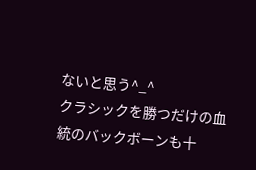ないと思う^_^
クラシックを勝つだけの血統のバックボーンも十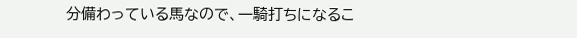分備わっている馬なので、一騎打ちになるこ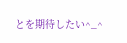とを期待したい^_^